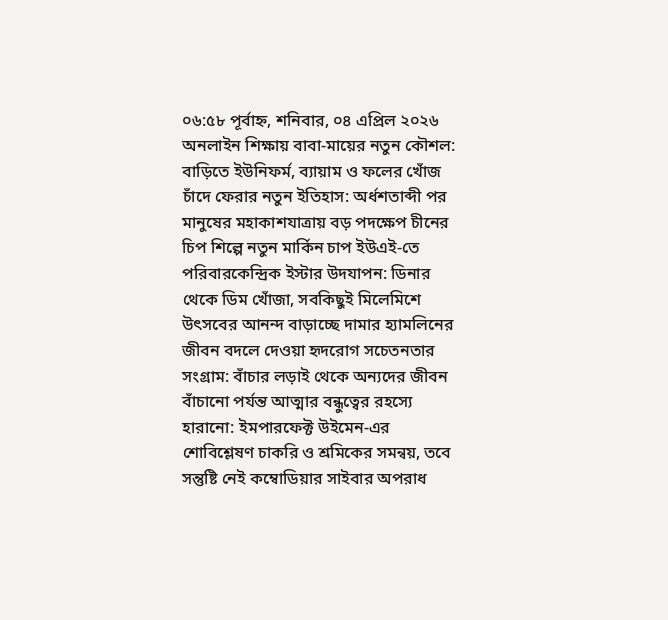০৬:৫৮ পূর্বাহ্ন, শনিবার, ০৪ এপ্রিল ২০২৬
অনলাইন শিক্ষায় বাবা-মায়ের নতুন কৌশল: বাড়িতে ইউনিফর্ম, ব্যায়াম ও ফলের খোঁজ চাঁদে ফেরার নতুন ইতিহাস: অর্ধশতাব্দী পর মানুষের মহাকাশযাত্রায় বড় পদক্ষেপ চীনের চিপ শিল্পে নতুন মার্কিন চাপ ইউএই-তে পরিবারকেন্দ্রিক ইস্টার উদযাপন: ডিনার থেকে ডিম খোঁজা, সবকিছুই মিলেমিশে উৎসবের আনন্দ বাড়াচ্ছে দামার হ্যামলিনের জীবন বদলে দেওয়া হৃদরোগ সচেতনতার সংগ্রাম: বাঁচার লড়াই থেকে অন্যদের জীবন বাঁচানো পর্যন্ত আত্মার বন্ধুত্বের রহস্যে হারানো: ইমপারফেক্ট উইমেন-এর শোবিশ্লেষণ চাকরি ও শ্রমিকের সমন্বয়, তবে সন্তুষ্টি নেই কম্বোডিয়ার সাইবার অপরাধ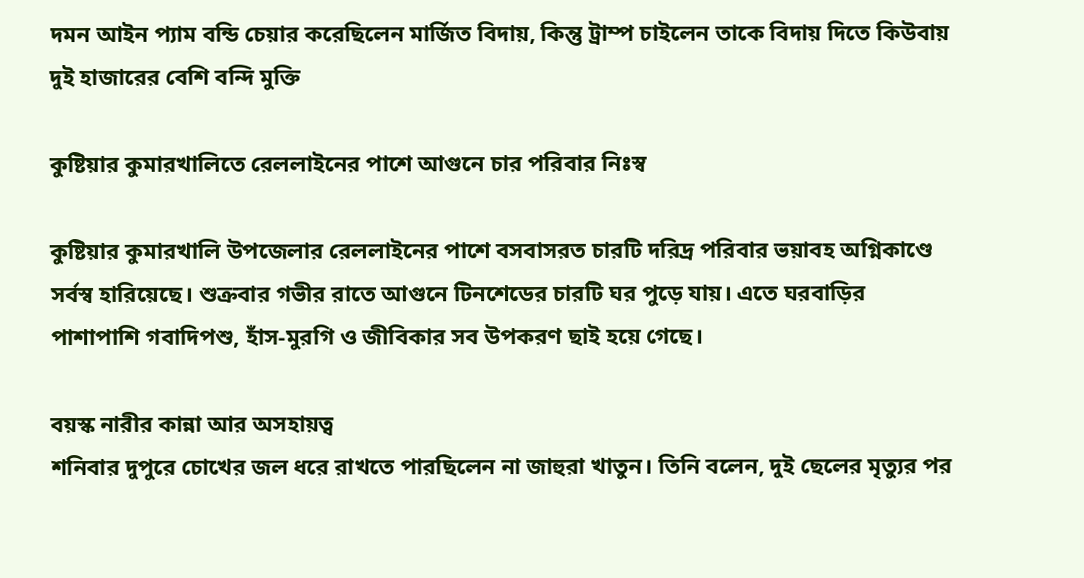দমন আইন প্যাম বন্ডি চেয়ার করেছিলেন মার্জিত বিদায়, কিন্তু ট্রাম্প চাইলেন তাকে বিদায় দিতে কিউবায় দুই হাজারের বেশি বন্দি মুক্তি

কুষ্টিয়ার কুমারখালিতে রেললাইনের পাশে আগুনে চার পরিবার নিঃস্ব

কুষ্টিয়ার কুমারখালি উপজেলার রেললাইনের পাশে বসবাসরত চারটি দরিদ্র পরিবার ভয়াবহ অগ্নিকাণ্ডে সর্বস্ব হারিয়েছে। শুক্রবার গভীর রাতে আগুনে টিনশেডের চারটি ঘর পুড়ে যায়। এতে ঘরবাড়ির পাশাপাশি গবাদিপশু, হাঁস-মুরগি ও জীবিকার সব উপকরণ ছাই হয়ে গেছে।

বয়স্ক নারীর কান্না আর অসহায়ত্ব
শনিবার দুপুরে চোখের জল ধরে রাখতে পারছিলেন না জাহুরা খাতুন। তিনি বলেন, দুই ছেলের মৃত্যুর পর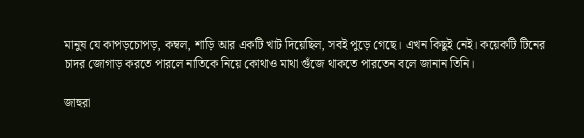মানুষ যে কাপড়চোপড়, কম্বল, শাড়ি আর একটি খাট দিয়েছিল, সবই পুড়ে গেছে। এখন কিছুই নেই। কয়েকটি টিনের চাদর জোগাড় করতে পারলে নাতিকে নিয়ে কোথাও মাথা গুঁজে থাকতে পারতেন বলে জানান তিনি।

জাহুরা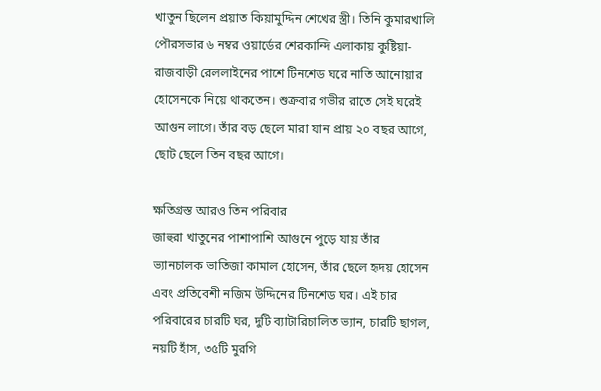খাতুন ছিলেন প্রয়াত কিয়ামুদ্দিন শেখের স্ত্রী। তিনি কুমারখালি পৌরসভার ৬ নম্বর ওয়ার্ডের শেরকান্দি এলাকায় কুষ্টিয়া-রাজবাড়ী রেললাইনের পাশে টিনশেড ঘরে নাতি আনোয়ার হোসেনকে নিয়ে থাকতেন। শুক্রবার গভীর রাতে সেই ঘরেই আগুন লাগে। তাঁর বড় ছেলে মারা যান প্রায় ২০ বছর আগে, ছোট ছেলে তিন বছর আগে।

ক্ষতিগ্রস্ত আরও তিন পরিবার
জাহুরা খাতুনের পাশাপাশি আগুনে পুড়ে যায় তাঁর ভ্যানচালক ভাতিজা কামাল হোসেন, তাঁর ছেলে হৃদয় হোসেন এবং প্রতিবেশী নজিম উদ্দিনের টিনশেড ঘর। এই চার পরিবারের চারটি ঘর, দুটি ব্যাটারিচালিত ভ্যান, চারটি ছাগল, নয়টি হাঁস, ৩৫টি মুরগি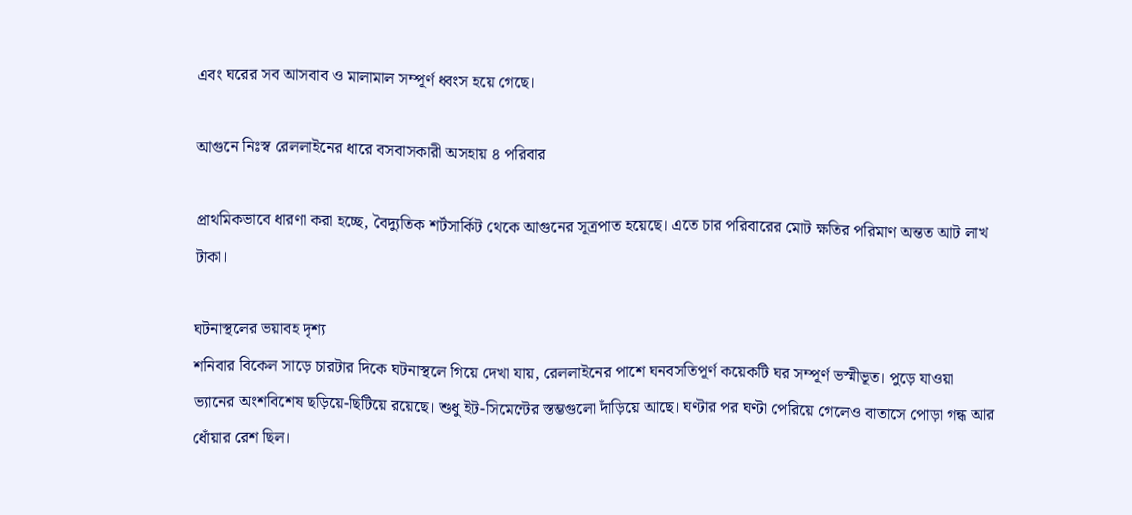এবং ঘরের সব আসবাব ও মালামাল সম্পূর্ণ ধ্বংস হয়ে গেছে।

আগুনে নিঃস্ব রেললাইনের ধারে বসবাসকারী অসহায় ৪ পরিবার

প্রাথমিকভাবে ধারণা করা হচ্ছে, বৈদ্যুতিক শর্টসার্কিট থেকে আগুনের সূত্রপাত হয়েছে। এতে চার পরিবারের মোট ক্ষতির পরিমাণ অন্তত আট লাখ টাকা।

ঘটনাস্থলের ভয়াবহ দৃশ্য
শনিবার বিকেল সাড়ে চারটার দিকে ঘটনাস্থলে গিয়ে দেখা যায়, রেললাইনের পাশে ঘনবসতিপূর্ণ কয়েকটি ঘর সম্পূর্ণ ভস্মীভূত। পুড়ে যাওয়া ভ্যানের অংশবিশেষ ছড়িয়ে-ছিটিয়ে রয়েছে। শুধু ইট-সিমেন্টের স্তম্ভগুলো দাঁড়িয়ে আছে। ঘণ্টার পর ঘণ্টা পেরিয়ে গেলেও বাতাসে পোড়া গন্ধ আর ধোঁয়ার রেশ ছিল।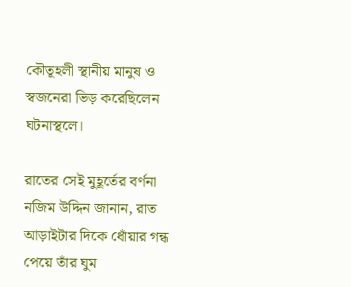কৌতূহলী স্থানীয় মানুষ ও স্বজনেরা ভিড় করেছিলেন ঘটনাস্থলে।

রাতের সেই মুহূর্তের বর্ণনা
নজিম উদ্দিন জানান, রাত আড়াইটার দিকে ধোঁয়ার গন্ধ পেয়ে তাঁর ঘুম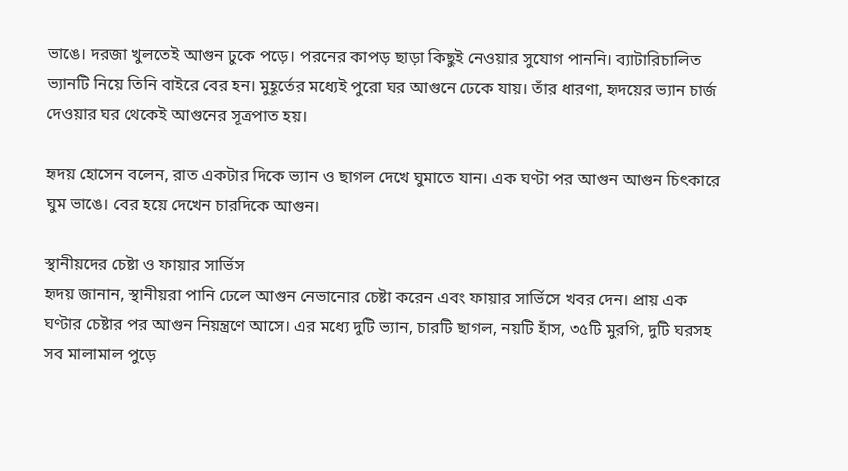ভাঙে। দরজা খুলতেই আগুন ঢুকে পড়ে। পরনের কাপড় ছাড়া কিছুই নেওয়ার সুযোগ পাননি। ব্যাটারিচালিত ভ্যানটি নিয়ে তিনি বাইরে বের হন। মুহূর্তের মধ্যেই পুরো ঘর আগুনে ঢেকে যায়। তাঁর ধারণা, হৃদয়ের ভ্যান চার্জ দেওয়ার ঘর থেকেই আগুনের সূত্রপাত হয়।

হৃদয় হোসেন বলেন, রাত একটার দিকে ভ্যান ও ছাগল দেখে ঘুমাতে যান। এক ঘণ্টা পর আগুন আগুন চিৎকারে ঘুম ভাঙে। বের হয়ে দেখেন চারদিকে আগুন।

স্থানীয়দের চেষ্টা ও ফায়ার সার্ভিস
হৃদয় জানান, স্থানীয়রা পানি ঢেলে আগুন নেভানোর চেষ্টা করেন এবং ফায়ার সার্ভিসে খবর দেন। প্রায় এক ঘণ্টার চেষ্টার পর আগুন নিয়ন্ত্রণে আসে। এর মধ্যে দুটি ভ্যান, চারটি ছাগল, নয়টি হাঁস, ৩৫টি মুরগি, দুটি ঘরসহ সব মালামাল পুড়ে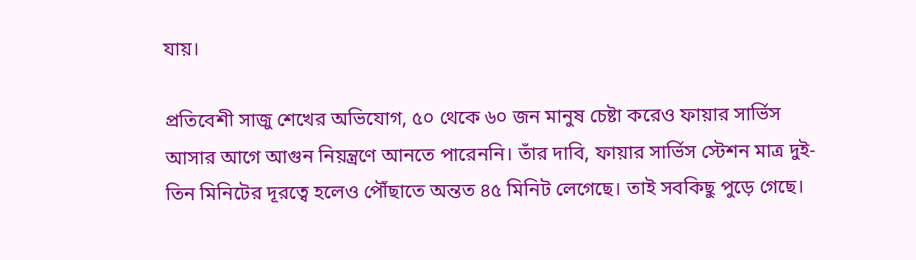যায়।

প্রতিবেশী সাজু শেখের অভিযোগ, ৫০ থেকে ৬০ জন মানুষ চেষ্টা করেও ফায়ার সার্ভিস আসার আগে আগুন নিয়ন্ত্রণে আনতে পারেননি। তাঁর দাবি, ফায়ার সার্ভিস স্টেশন মাত্র দুই-তিন মিনিটের দূরত্বে হলেও পৌঁছাতে অন্তত ৪৫ মিনিট লেগেছে। তাই সবকিছু পুড়ে গেছে।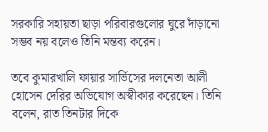সরকারি সহায়তা ছাড়া পরিবারগুলোর ঘুরে দাঁড়ানো সম্ভব নয় বলেও তিনি মন্তব্য করেন।

তবে কুমারখালি ফায়ার সার্ভিসের দলনেতা আলী হোসেন দেরির অভিযোগ অস্বীকার করেছেন। তিনি বলেন, রাত তিনটার দিকে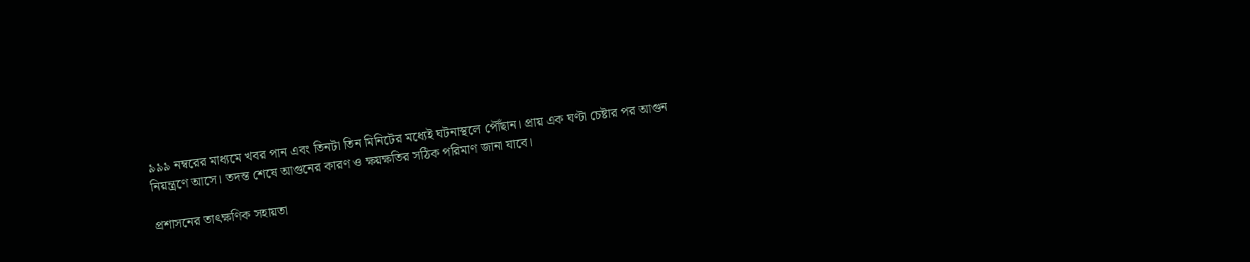৯৯৯ নম্বরের মাধ্যমে খবর পান এবং তিনটা তিন মিনিটের মধ্যেই ঘটনাস্থলে পৌঁছান। প্রায় এক ঘণ্টা চেষ্টার পর আগুন নিয়ন্ত্রণে আসে। তদন্ত শেষে আগুনের কারণ ও ক্ষয়ক্ষতির সঠিক পরিমাণ জানা যাবে।

প্রশাসনের তাৎক্ষণিক সহায়তা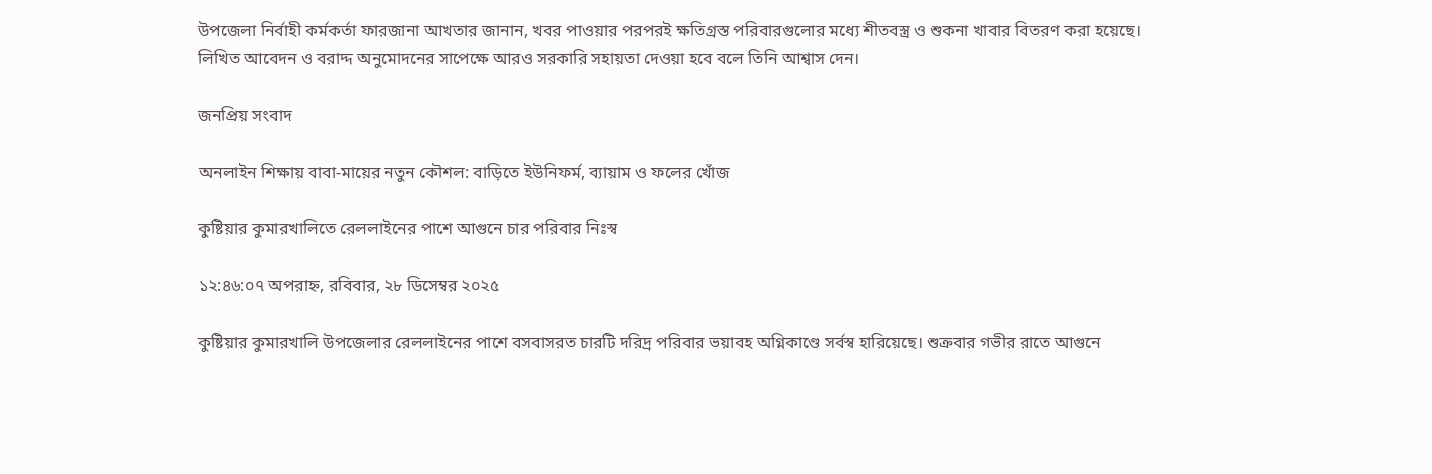উপজেলা নির্বাহী কর্মকর্তা ফারজানা আখতার জানান, খবর পাওয়ার পরপরই ক্ষতিগ্রস্ত পরিবারগুলোর মধ্যে শীতবস্ত্র ও শুকনা খাবার বিতরণ করা হয়েছে। লিখিত আবেদন ও বরাদ্দ অনুমোদনের সাপেক্ষে আরও সরকারি সহায়তা দেওয়া হবে বলে তিনি আশ্বাস দেন।

জনপ্রিয় সংবাদ

অনলাইন শিক্ষায় বাবা-মায়ের নতুন কৌশল: বাড়িতে ইউনিফর্ম, ব্যায়াম ও ফলের খোঁজ

কুষ্টিয়ার কুমারখালিতে রেললাইনের পাশে আগুনে চার পরিবার নিঃস্ব

১২:৪৬:০৭ অপরাহ্ন, রবিবার, ২৮ ডিসেম্বর ২০২৫

কুষ্টিয়ার কুমারখালি উপজেলার রেললাইনের পাশে বসবাসরত চারটি দরিদ্র পরিবার ভয়াবহ অগ্নিকাণ্ডে সর্বস্ব হারিয়েছে। শুক্রবার গভীর রাতে আগুনে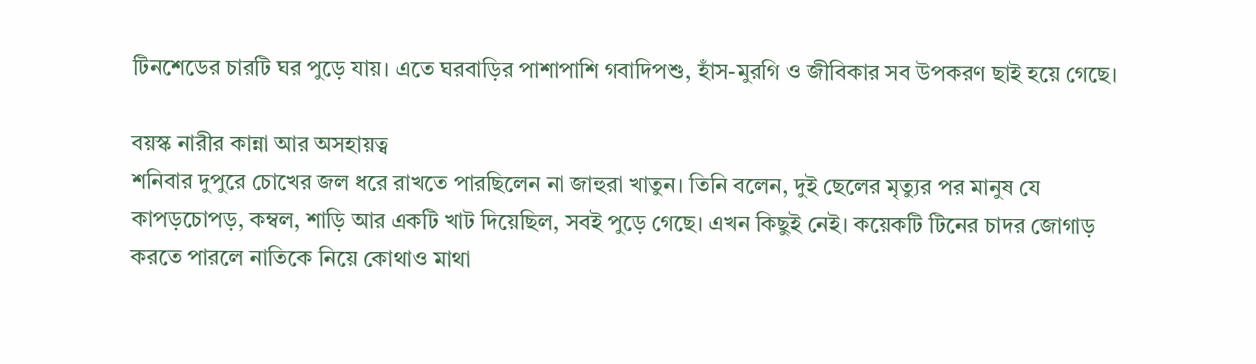টিনশেডের চারটি ঘর পুড়ে যায়। এতে ঘরবাড়ির পাশাপাশি গবাদিপশু, হাঁস-মুরগি ও জীবিকার সব উপকরণ ছাই হয়ে গেছে।

বয়স্ক নারীর কান্না আর অসহায়ত্ব
শনিবার দুপুরে চোখের জল ধরে রাখতে পারছিলেন না জাহুরা খাতুন। তিনি বলেন, দুই ছেলের মৃত্যুর পর মানুষ যে কাপড়চোপড়, কম্বল, শাড়ি আর একটি খাট দিয়েছিল, সবই পুড়ে গেছে। এখন কিছুই নেই। কয়েকটি টিনের চাদর জোগাড় করতে পারলে নাতিকে নিয়ে কোথাও মাথা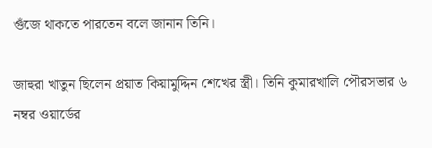গুঁজে থাকতে পারতেন বলে জানান তিনি।

জাহুরা খাতুন ছিলেন প্রয়াত কিয়ামুদ্দিন শেখের স্ত্রী। তিনি কুমারখালি পৌরসভার ৬ নম্বর ওয়ার্ডের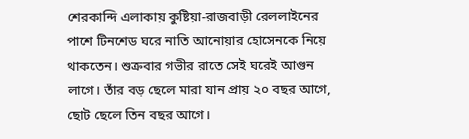শেরকান্দি এলাকায় কুষ্টিয়া-রাজবাড়ী রেললাইনের পাশে টিনশেড ঘরে নাতি আনোয়ার হোসেনকে নিয়ে থাকতেন। শুক্রবার গভীর রাতে সেই ঘরেই আগুন লাগে। তাঁর বড় ছেলে মারা যান প্রায় ২০ বছর আগে, ছোট ছেলে তিন বছর আগে।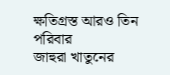ক্ষতিগ্রস্ত আরও তিন পরিবার
জাহুরা খাতুনের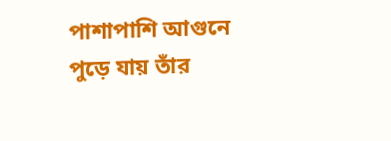পাশাপাশি আগুনে পুড়ে যায় তাঁর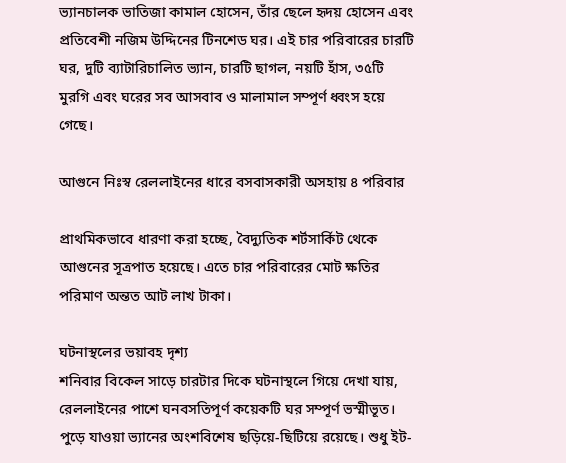ভ্যানচালক ভাতিজা কামাল হোসেন, তাঁর ছেলে হৃদয় হোসেন এবং প্রতিবেশী নজিম উদ্দিনের টিনশেড ঘর। এই চার পরিবারের চারটি ঘর, দুটি ব্যাটারিচালিত ভ্যান, চারটি ছাগল, নয়টি হাঁস, ৩৫টি মুরগি এবং ঘরের সব আসবাব ও মালামাল সম্পূর্ণ ধ্বংস হয়ে গেছে।

আগুনে নিঃস্ব রেললাইনের ধারে বসবাসকারী অসহায় ৪ পরিবার

প্রাথমিকভাবে ধারণা করা হচ্ছে, বৈদ্যুতিক শর্টসার্কিট থেকে আগুনের সূত্রপাত হয়েছে। এতে চার পরিবারের মোট ক্ষতির পরিমাণ অন্তত আট লাখ টাকা।

ঘটনাস্থলের ভয়াবহ দৃশ্য
শনিবার বিকেল সাড়ে চারটার দিকে ঘটনাস্থলে গিয়ে দেখা যায়, রেললাইনের পাশে ঘনবসতিপূর্ণ কয়েকটি ঘর সম্পূর্ণ ভস্মীভূত। পুড়ে যাওয়া ভ্যানের অংশবিশেষ ছড়িয়ে-ছিটিয়ে রয়েছে। শুধু ইট-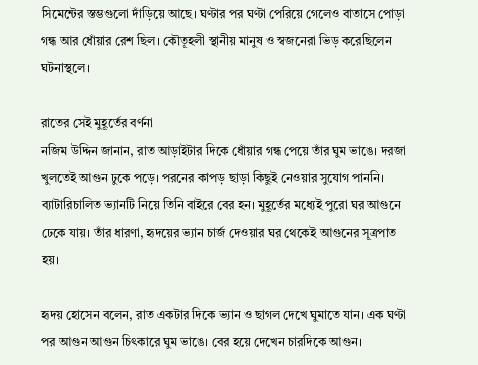সিমেন্টের স্তম্ভগুলো দাঁড়িয়ে আছে। ঘণ্টার পর ঘণ্টা পেরিয়ে গেলেও বাতাসে পোড়া গন্ধ আর ধোঁয়ার রেশ ছিল। কৌতূহলী স্থানীয় মানুষ ও স্বজনেরা ভিড় করেছিলেন ঘটনাস্থলে।

রাতের সেই মুহূর্তের বর্ণনা
নজিম উদ্দিন জানান, রাত আড়াইটার দিকে ধোঁয়ার গন্ধ পেয়ে তাঁর ঘুম ভাঙে। দরজা খুলতেই আগুন ঢুকে পড়ে। পরনের কাপড় ছাড়া কিছুই নেওয়ার সুযোগ পাননি। ব্যাটারিচালিত ভ্যানটি নিয়ে তিনি বাইরে বের হন। মুহূর্তের মধ্যেই পুরো ঘর আগুনে ঢেকে যায়। তাঁর ধারণা, হৃদয়ের ভ্যান চার্জ দেওয়ার ঘর থেকেই আগুনের সূত্রপাত হয়।

হৃদয় হোসেন বলেন, রাত একটার দিকে ভ্যান ও ছাগল দেখে ঘুমাতে যান। এক ঘণ্টা পর আগুন আগুন চিৎকারে ঘুম ভাঙে। বের হয়ে দেখেন চারদিকে আগুন।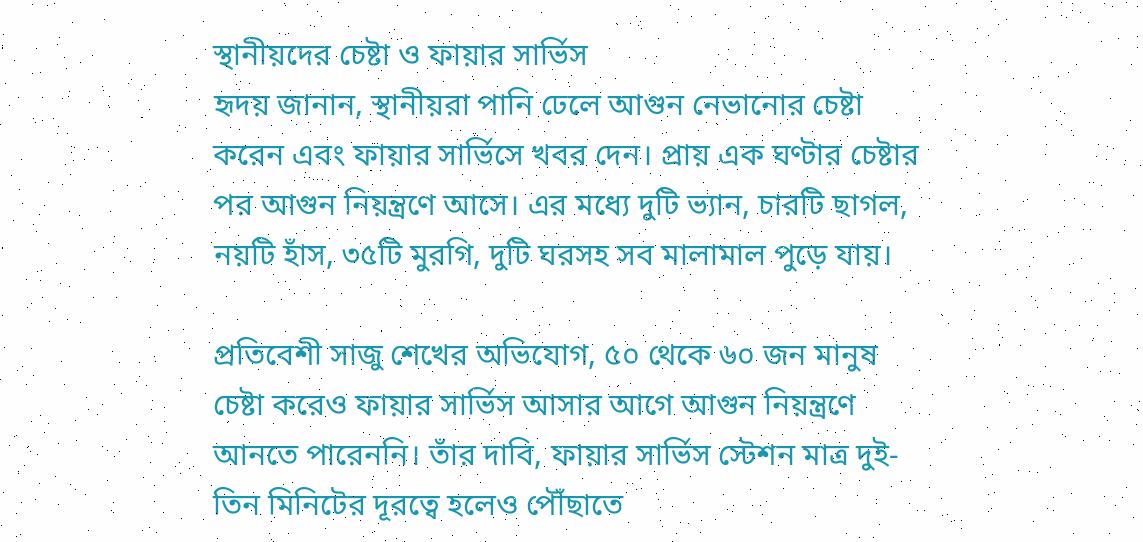স্থানীয়দের চেষ্টা ও ফায়ার সার্ভিস
হৃদয় জানান, স্থানীয়রা পানি ঢেলে আগুন নেভানোর চেষ্টা করেন এবং ফায়ার সার্ভিসে খবর দেন। প্রায় এক ঘণ্টার চেষ্টার পর আগুন নিয়ন্ত্রণে আসে। এর মধ্যে দুটি ভ্যান, চারটি ছাগল, নয়টি হাঁস, ৩৫টি মুরগি, দুটি ঘরসহ সব মালামাল পুড়ে যায়।

প্রতিবেশী সাজু শেখের অভিযোগ, ৫০ থেকে ৬০ জন মানুষ চেষ্টা করেও ফায়ার সার্ভিস আসার আগে আগুন নিয়ন্ত্রণে আনতে পারেননি। তাঁর দাবি, ফায়ার সার্ভিস স্টেশন মাত্র দুই-তিন মিনিটের দূরত্বে হলেও পৌঁছাতে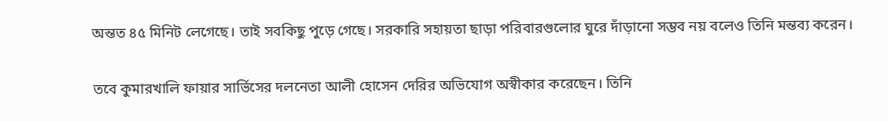অন্তত ৪৫ মিনিট লেগেছে। তাই সবকিছু পুড়ে গেছে। সরকারি সহায়তা ছাড়া পরিবারগুলোর ঘুরে দাঁড়ানো সম্ভব নয় বলেও তিনি মন্তব্য করেন।

তবে কুমারখালি ফায়ার সার্ভিসের দলনেতা আলী হোসেন দেরির অভিযোগ অস্বীকার করেছেন। তিনি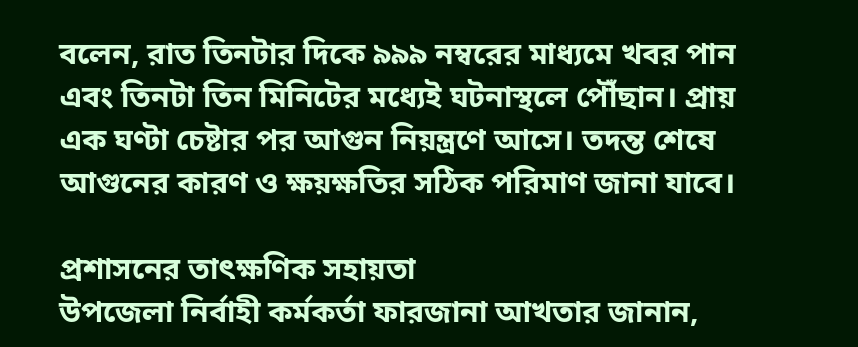বলেন, রাত তিনটার দিকে ৯৯৯ নম্বরের মাধ্যমে খবর পান এবং তিনটা তিন মিনিটের মধ্যেই ঘটনাস্থলে পৌঁছান। প্রায় এক ঘণ্টা চেষ্টার পর আগুন নিয়ন্ত্রণে আসে। তদন্ত শেষে আগুনের কারণ ও ক্ষয়ক্ষতির সঠিক পরিমাণ জানা যাবে।

প্রশাসনের তাৎক্ষণিক সহায়তা
উপজেলা নির্বাহী কর্মকর্তা ফারজানা আখতার জানান,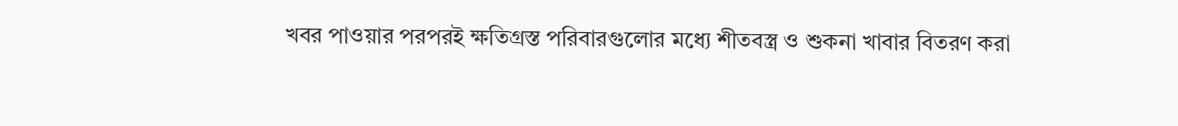খবর পাওয়ার পরপরই ক্ষতিগ্রস্ত পরিবারগুলোর মধ্যে শীতবস্ত্র ও শুকনা খাবার বিতরণ করা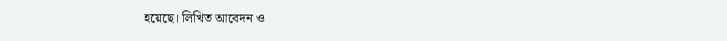হয়েছে। লিখিত আবেদন ও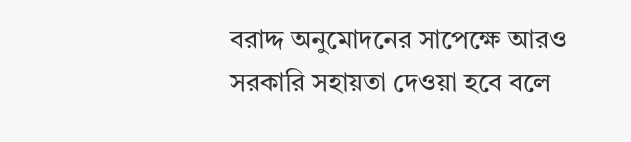বরাদ্দ অনুমোদনের সাপেক্ষে আরও সরকারি সহায়তা দেওয়া হবে বলে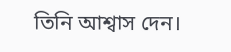তিনি আশ্বাস দেন।